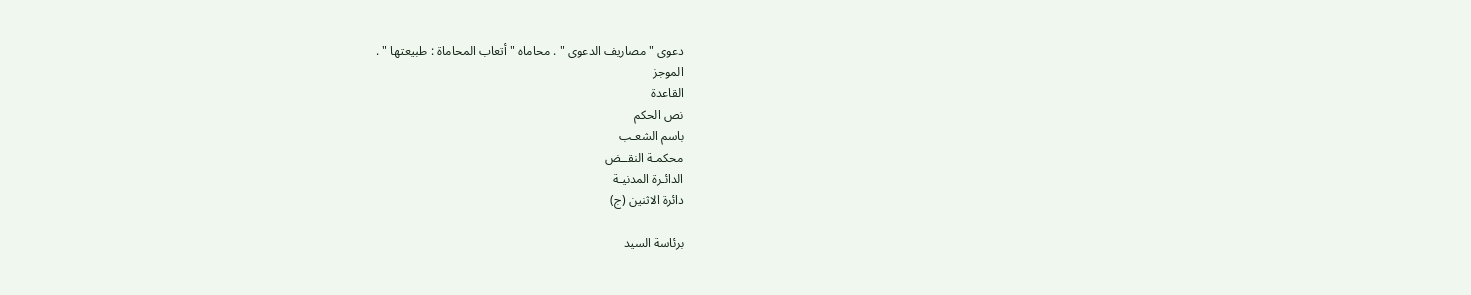دعوى " مصاريف الدعوى " . محاماه " أتعاب المحاماة : طبيعتها " .
الموجز
القاعدة
نص الحكم
باسم الشعـب
محكمـة النقــض
الدائـرة المدنيـة
دائرة الاثنين (ج)

برئاسة السيد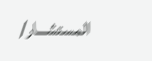المستشـــار/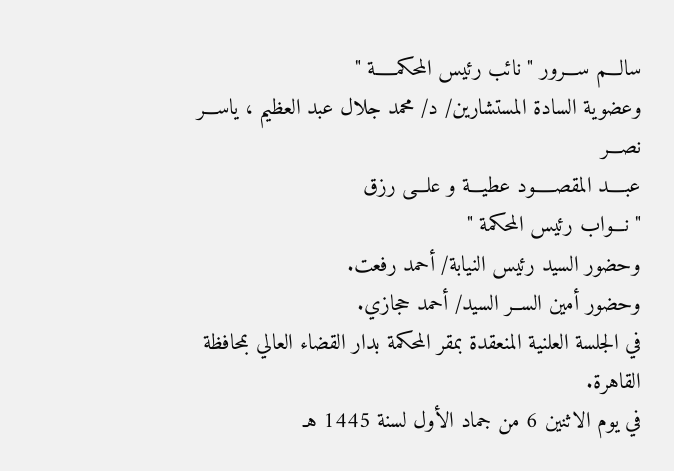سالـــم ســـرور " نائب رئيس المحكمـــــة "
وعضوية السادة المستشارين/ د/ محمد جلال عبد العظيم ، ياســـر نصـــر
عبــــد المقصـــــود عطيـــة و علـــى رزق
" نـــواب رئيس المحكمة "
وحضور السيد رئيس النيابة/ أحمد رفعت.
وحضور أمين الســر السيد/ أحمد حجازي.
في الجلسة العلنية المنعقدة بمقر المحكمة بدار القضاء العالي بمحافظة القاهرة.
في يوم الاثنين 6 من جماد الأول لسنة 1445 هـ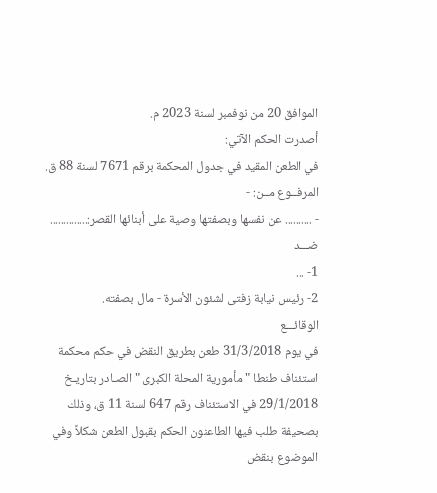الموافق 20 من نوفمبر لسنة 2023 م.
أصدرت الحكم الآتي:
في الطعن المقيد في جدول المحكمة برقم 7671 لسنة 88 ق.
المرفــوع مــن: -
- .......... عن نفسها وبصفتها وصية على أبنائها القصر:..............
ضـــد
1- ...
2- رئيس نيابة زفتى لشئون الأسرة - مال بصفته.
الوقائـــع
في يوم 31/3/2018 طعن بطريق النقض في حكم محكمة استئناف طنطا " مأمورية المحلة الكبرى " الصـادر بتاريـخ 29/1/2018 في الاستئناف رقم 647 لسنة 11 ق، وذلك بصحيفة طلب فيها الطاعنون الحكم بقبول الطعن شكلاً وفي الموضوع بنقض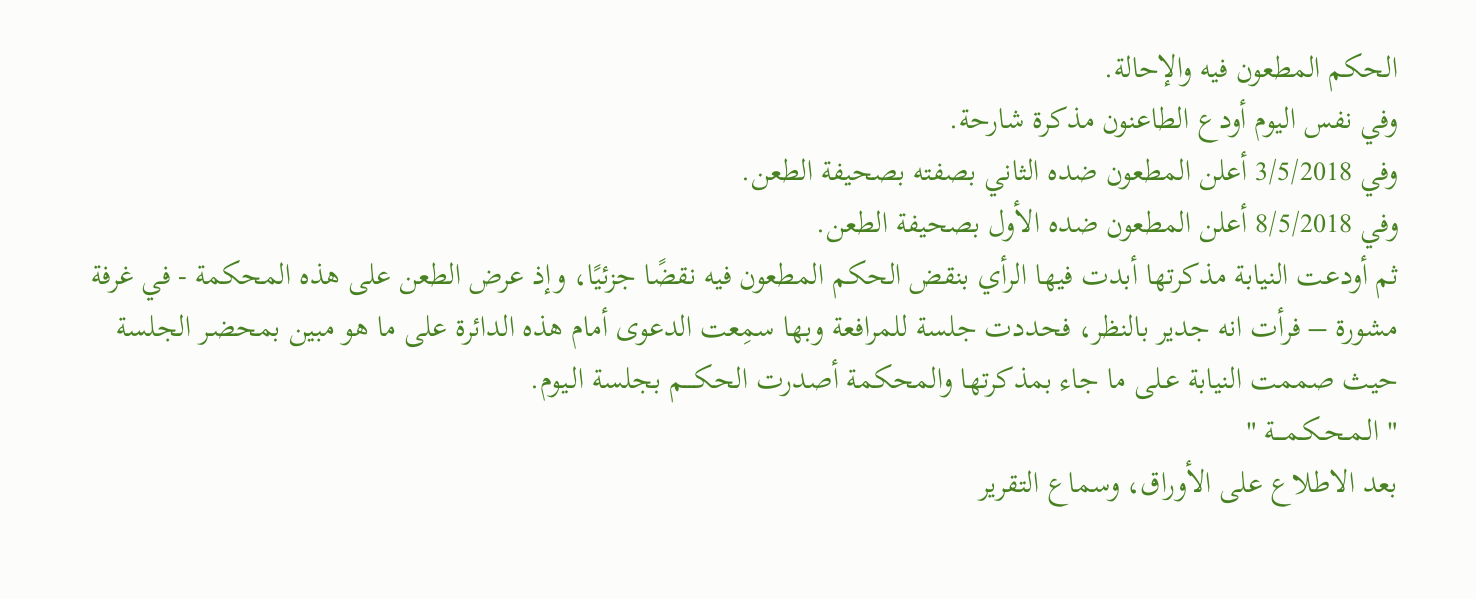الحكم المطعون فيه والإحالة.
وفي نفس اليوم أودع الطاعنون مذكرة شارحة.
وفي 3/5/2018 أعلن المطعون ضده الثاني بصفته بصحيفة الطعن.
وفي 8/5/2018 أعلن المطعون ضده الأول بصحيفة الطعن.
ثم أودعت النيابة مذكرتها أبدت فيها الرأي بنقض الحكم المطعون فيه نقضًا جزئيًا، وإذ عرض الطعن على هذه المحكمة - في غرفة مشورة – فرأت انه جدير بالنظر، فحددت جلسة للمرافعة وبها سمِعت الدعوى أمام هذه الدائرة على ما هو مبين بمحضـر الجلسة حيث صممت النيابة عـلى ما جاء بمذكرتها والمحكمة أصدرت الحكــــم بجلسة الـيوم.
" الـمـحـكـمـــة "
بعد الاطلاع على الأوراق، وسماع التقرير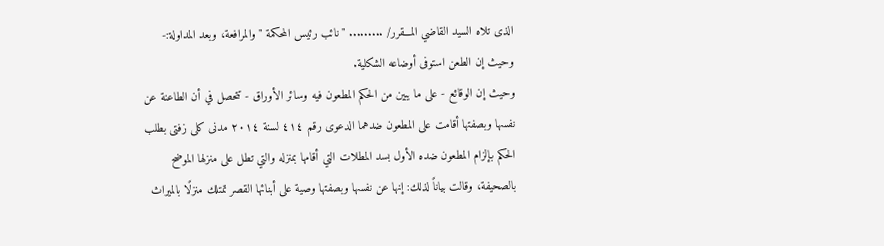الذى تلاه السيد القاضي المـــقرر/ ......... " نائب رئيس المحكمة " والمرافعة، وبعد المداولة:-
وحيث إن الطعن استوفى أوضاعه الشكلية.
وحيث إن الوقائع - على ما يبين من الحكم المطعون فيه وسائر الأوراق - تتحصل في أن الطاعنة عن نفسها وبصفتها أقامت على المطعون ضدهما الدعوى رقم ٤١٤ لسنة ۲۰۱٤ مدنى كلى زفتى بطلب الحكم بإلزام المطعون ضده الأول بسد المطلات التي أقامها بمنزله والتي تطل على منزلها الموضح بالصحيفة، وقالت بياناً لذلك: إنها عن نفسها وبصفتها وصية على أبنائها القصر تمتلك منزلًا بالميراث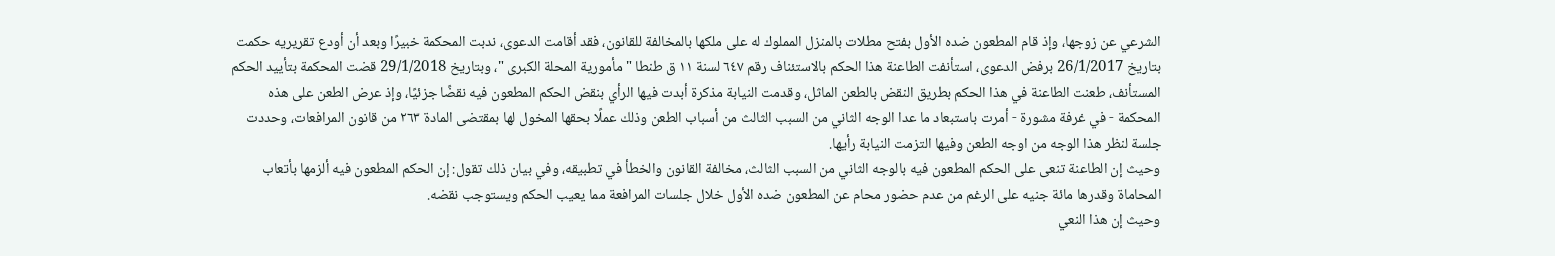الشرعي عن زوجها، وإذ قام المطعون ضده الأول بفتح مطلات بالمنزل المملوك له على ملكها بالمخالفة للقانون، فقد أقامت الدعوى، ندبت المحكمة خبيرًا وبعد أن أودع تقريريه حكمت بتاريخ 26/1/2017 برفض الدعوى، استأنفت الطاعنة هذا الحكم بالاستئناف رقم ٦٤٧ لسنة ١١ ق طنطا " مأمورية المحلة الكبرى "، وبتاريخ 29/1/2018 قضت المحكمة بتأييد الحكم المستأنف، طعنت الطاعنة في هذا الحكم بطريق النقض بالطعن الماثل، وقدمت النيابة مذكرة أبدت فيها الرأي بنقض الحكم المطعون فيه نقضًا جزئيًا، وإذ عرض الطعن على هذه المحكمة - في غرفة مشورة - أمرت باستبعاد ما عدا الوجه الثاني من السبب الثالث من أسباب الطعن وذلك عملًا بحقها المخول لها بمقتضى المادة ٢٦٣ من قانون المرافعات، وحددت جلسة لنظر هذا الوجه من اوجه الطعن وفيها التزمت النيابة رأيها.
وحيث إن الطاعنة تنعى على الحكم المطعون فيه بالوجه الثاني من السبب الثالث، مخالفة القانون والخطأ في تطبيقه، وفي بيان ذلك تقول: إن الحكم المطعون فيه ألزمها بأتعاب المحاماة وقدرها مائة جنيه على الرغم من عدم حضور محام عن المطعون ضده الأول خلال جلسات المرافعة مما يعيب الحكم ويستوجب نقضه.
وحيث إن هذا النعي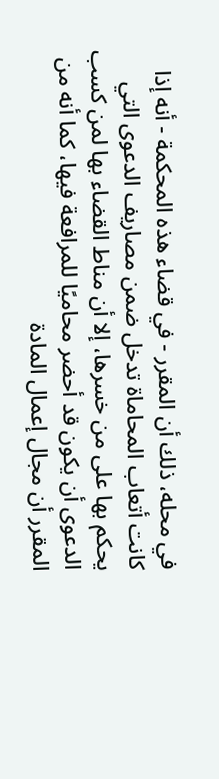في محله، ذلك أن المقرر - في قضاء هذه المحكمة - أنه إذا كانت أتعاب المحاماة تدخل ضمن مصاريف الدعوى التي يحكم بها على من خسرها، إلا أن مناط القضاء بها لمن كسب الدعوى أن يكون قد أحضر محاميًا للمرافعة فيها، كما أنه من المقرر أن مجال إعمال المادة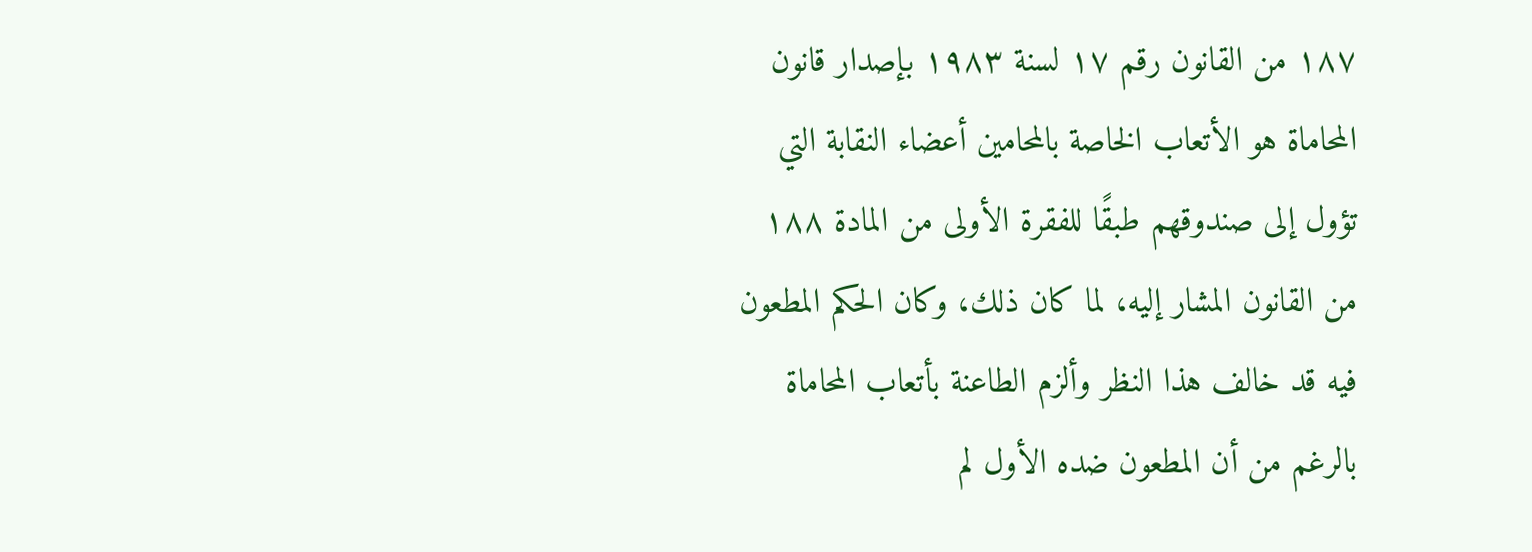۱۸۷ من القانون رقم ١٧ لسنة ۱۹۸۳ بإصدار قانون المحاماة هو الأتعاب الخاصة بالمحامين أعضاء النقابة التي تؤول إلى صندوقهم طبقًا للفقرة الأولى من المادة ۱۸۸ من القانون المشار إليه، لما كان ذلك، وكان الحكم المطعون فيه قد خالف هذا النظر وألزم الطاعنة بأتعاب المحاماة بالرغم من أن المطعون ضده الأول لم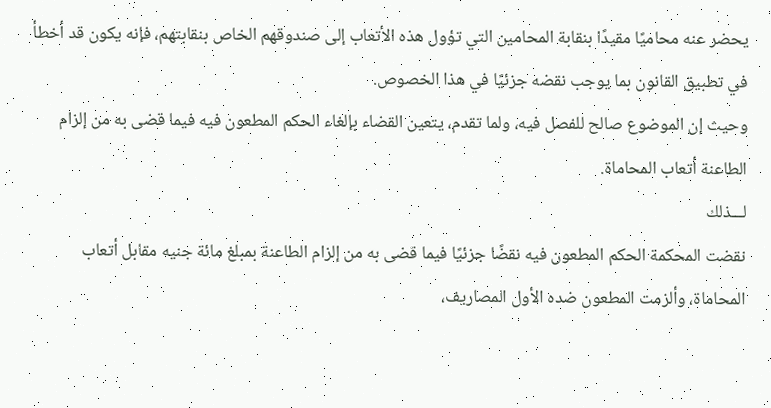يحضر عنه محاميًا مقيدًا بنقابة المحامين التي تؤول هذه الأتعاب إلى صندوقهم الخاص بنقابتهم، فإنه يكون قد أخطأ في تطبيق القانون بما يوجب نقضه جزئيًا في هذا الخصوص.
وحيث إن الموضوع صالح للفصل فيه، ولما تقدم، يتعين القضاء بإلغاء الحكم المطعون فيه فيما قضى به من إلزام الطاعنة أتعاب المحاماة.
لـــذلك
نقضت المحكمة الحكم المطعون فيه نقضًا جزئيًا فيما قضى به من إلزام الطاعنة بمبلغ مائة جنيه مقابل أتعاب المحاماة، وألزمت المطعون ضده الأول المصاريف،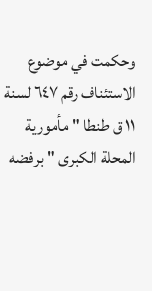وحكمت في موضوع الاستئناف رقم ٦٤٧ لسنة ١١ ق طنطا " مأمورية المحلة الكبرى " برفضه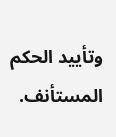وتأييد الحكم المستأنف.